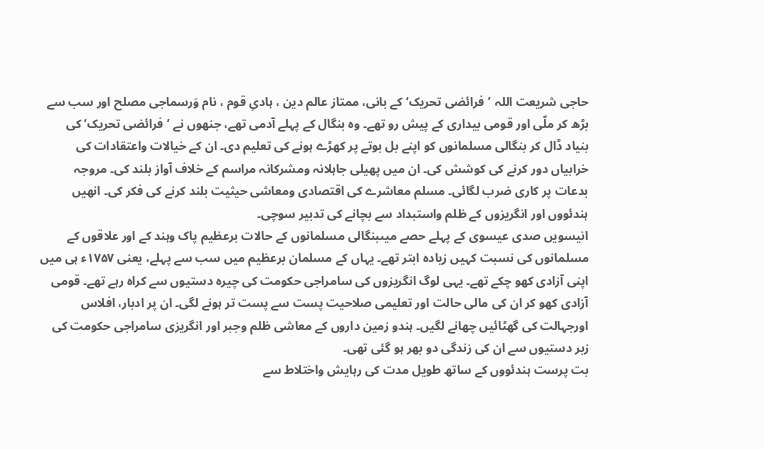حاجی شریعت اللہ ’فرائضی تحریک‘ کے بانی، ممتاز عالم دین ، ہادیِ قوم ، نام وَرسماجی مصلح اور سب سے بڑھ کر ملّی اور قومی بیداری کے پیش رو تھے۔ وہ بنگال کے پہلے آدمی تھے، جنھوں نے ’فرائضی تحریک‘ کی بنیاد ڈال کر بنگالی مسلمانوں کو اپنے بل بوتے پر کھڑے ہونے کی تعلیم دی۔ ان کے خیالات واعتقادات کی خرابیاں دور کرنے کی کوشش کی۔ ان میں پھیلی جاہلانہ ومشرکانہ مراسم کے خلاف آواز بلند کی۔ مروجہ بدعات پر کاری ضرب لگائی۔ مسلم معاشرے کی اقتصادی ومعاشی حیثیت بلند کرنے کی فکر کی۔ انھیں ہندئووں اور انگریزوں کے ظلم واستبداد سے بچانے کی تدبیر سوچی۔
انیسویں صدی عیسوی کے پہلے حصے میںبنگالی مسلمانوں کے حالات برعظیم پاک وہند کے اور علاقوں کے مسلمانوں کی نسبت کہیں زیادہ ابتر تھے۔ یہاں کے مسلمان برعظیم میں سب سے پہلے، یعنی ۱۷۵۷ء ہی میں اپنی آزادی کھو چکے تھے۔ یہی لوگ انگریزوں کی سامراجی حکومت کی چیرہ دستیوں سے کراہ رہے تھے۔ قومی آزادی کھو کر ان کی مالی حالت اور تعلیمی صلاحیت پست سے پست تر ہونے لگی۔ ان پر ادبار، افلاس اورجہالت کی گھٹائیں چھانے لگیں۔ ہندو زمین داروں کے معاشی ظلم وجبر اور انگریزی سامراجی حکومت کی زبر دستیوں سے ان کی زندگی دو بھر ہو گئی تھی۔
بت پرست ہندئووں کے ساتھ طویل مدت کی رہایش واختلاط سے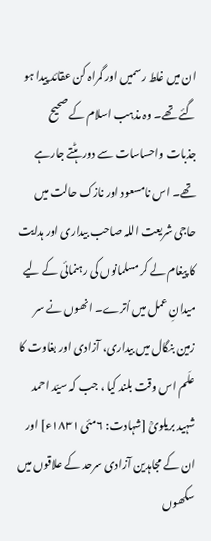ان میں غلط رسمیں اور گمراہ کن عقائد پیدا ہو گئے تھے۔ وہ مذہب اسلام کے صحیح جذبات واحساسات سے دور ہٹتے جارہے تھے۔ اس نامسعود اور نازک حالت میں حاجی شریعت اللہ صاحب بیداری اور ہدایت کا پیغام لے کر مسلمانوں کی رہنمائی کے لیے میدانِ عمل میں اُترے۔ انھوں نے سر زمین بنگال میں بیداری، آزادی اور بغاوت کا علَم اس وقت بلند کیا ، جب کہ سیّد احمد شہید بریلویؒ [شہادت: ۶مئی ۱۸۳۱ء] اور ان کے مجاہدین آزادی سرحد کے علاقوں میں سکھوں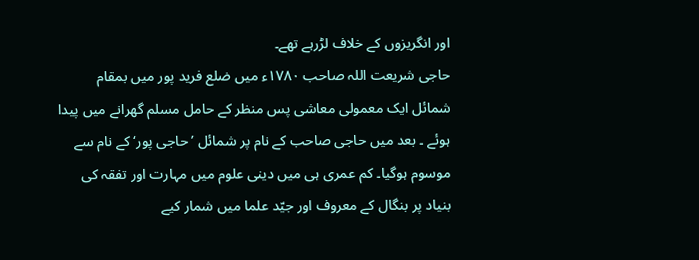اور انگریزوں کے خلاف لڑرہے تھے۔
حاجی شریعت اللہ صاحب ۱۷۸۰ء میں ضلع فرید پور میں بمقام شمائل ایک معمولی معاشی پس منظر کے حامل مسلم گھرانے میں پیدا ہوئے ۔ بعد میں حاجی صاحب کے نام پر شمائل ’حاجی پور‘ کے نام سے موسوم ہوگیا۔ کم عمری ہی میں دینی علوم میں مہارت اور تفقہ کی بنیاد پر بنگال کے معروف اور جیّد علما میں شمار کیے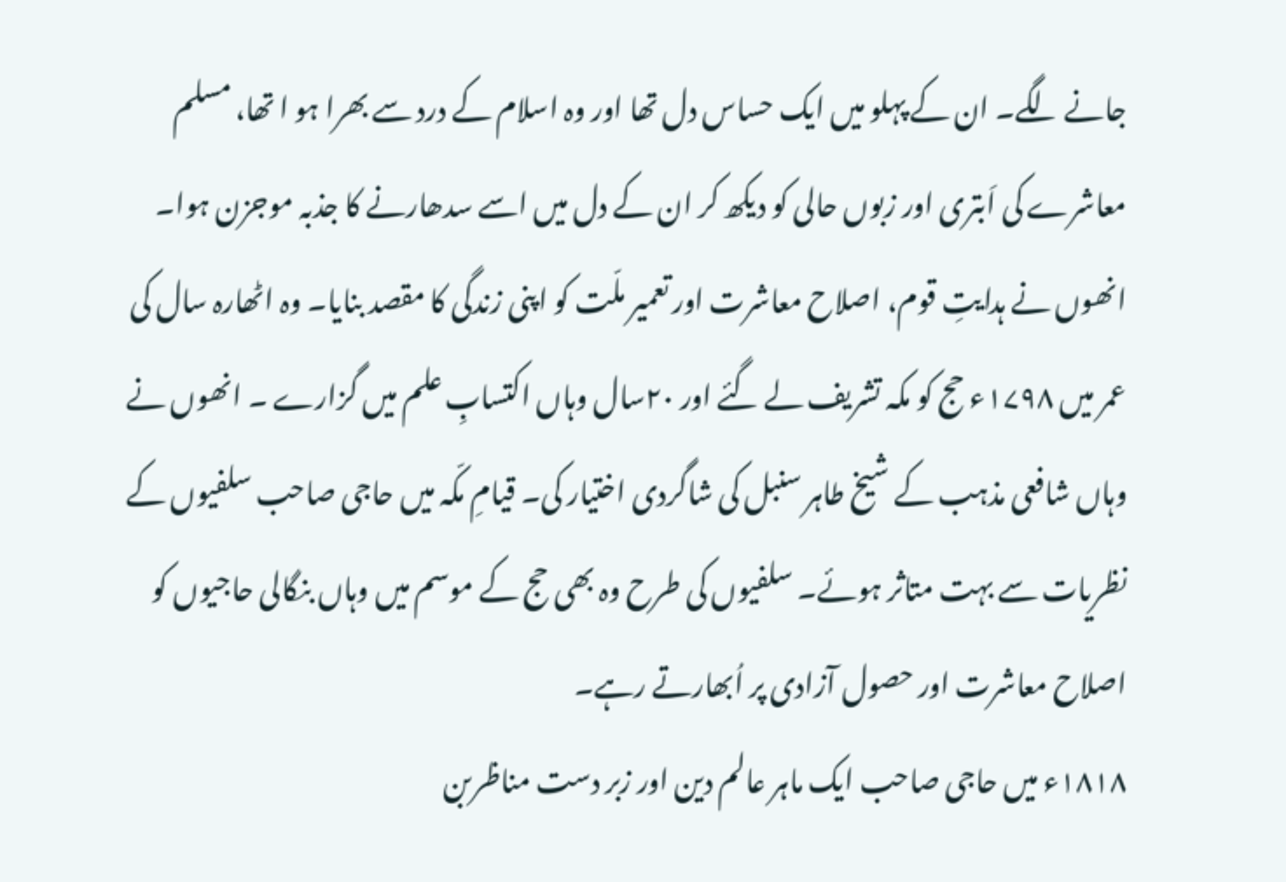جانے لگے۔ ان کے پہلو میں ایک حساس دل تھا اور وہ اسلام کے درد سے بھرا ہو ا تھا، مسلم معاشرے کی اَبتری اور زبوں حالی کو دیکھ کر ان کے دل میں اسے سدھارنے کا جذبہ موجزن ہوا۔ انھوں نے ہدایتِ قوم، اصلاح معاشرت اور تعمیر ملّت کو اپنی زندگی کا مقصد بنایا۔ وہ اٹھارہ سال کی عمر میں ۱۷۹۸ء حج کو مکہ تشریف لے گئے اور ۲۰سال وہاں اکتسابِ علم میں گزارے ۔ انھوں نے وہاں شافعی مذہب کے شیخ طاہر سنبل کی شاگردی اختیار کی۔ قیامِ مکّہ میں حاجی صاحب سلفیوں کے نظریات سے بہت متاثر ہوئے۔ سلفیوں کی طرح وہ بھی حج کے موسم میں وہاں بنگالی حاجیوں کو اصلاح معاشرت اور حصول آزادی پر اُبھارتے رہے۔
۱۸۱۸ء میں حاجی صاحب ایک ماہر عالم دین اور زبر دست مناظربن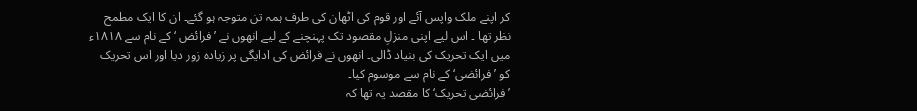کر اپنے ملک واپس آئے اور قوم کی اٹھان کی طرف ہمہ تن متوجہ ہو گئے۔ ان کا ایک مطمح نظر تھا ۔ اس لیے اپنی منزلِ مقصود تک پہنچنے کے لیے انھوں نے ’فرائض ‘ کے نام سے ۱۸۱۸ء میں ایک تحریک کی بنیاد ڈالی۔ انھوں نے فرائض کی ادایگی پر زیادہ زور دیا اور اس تحریک کو ’فرائضی‘ کے نام سے موسوم کیا۔
’فرائضی تحریک‘ کا مقصد یہ تھا کہ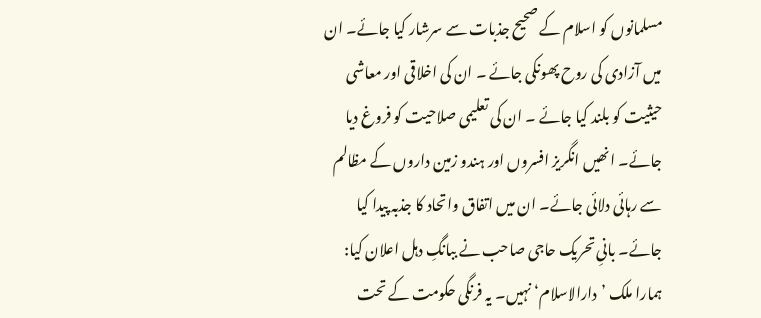مسلمانوں کو اسلام کے صحیح جذبات سے سرشار کیا جائے۔ ان میں آزادی کی روح پھونکی جائے ۔ ان کی اخلاقی اور معاشی حیثیت کو بلند کیا جائے ۔ ان کی تعلیمی صلاحیت کو فروغ دیا جائے۔ انھیں انگریز افسروں اور ہندو زمین داروں کے مظالم سے رہائی دلائی جائے۔ ان میں اتفاق واتحاد کا جذبہ پیدا کیا جائے۔ بانیِ تحریک حاجی صاحب نے ببانگِ دہل اعلان کیا: ہمارا ملک ’دارالاسلام‘ نہیں۔ یہ فرنگی حکومت کے تحت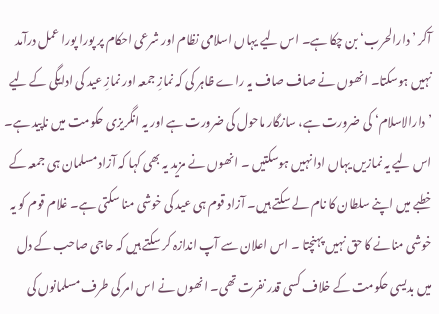آکر ’دارالحرب‘ بن چکا ہے۔ اس لیے یہاں اسلامی نظام اور شرعی احکام پر پورا پورا عمل درآمد نہیں ہوسکتا۔ انھوں نے صاف صاف یہ راے ظاہر کی کہ نمازِ جمعہ اور نمازِ عید کی ادایگی کے لیے ’دارالاسلام‘ کی ضرورت ہے، سازگار ماحول کی ضرورت ہے اور یہ انگریزی حکومت میں ناپید ہے۔ اس لیے یہ نمازیں یہاں ادا نہیں ہوسکتیں ۔ انھوں نے مزید یہ بھی کہا کہ آزاد مسلمان ہی جمعہ کے خطبے میں اپنے سلطان کا نام لے سکتے ہیں۔ آزاد قوم ہی عید کی خوشی منا سکتی ہے۔ غلام قوم کو یہ خوشی منانے کا حق نہیں پہنچتا ۔ اس اعلان سے آپ اندازہ کر سکتے ہیں کہ حاجی صاحب کے دل میں بدیسی حکومت کے خلاف کسی قدر نفرت تھی۔ انھوں نے اس امر کی طرف مسلمانوں کی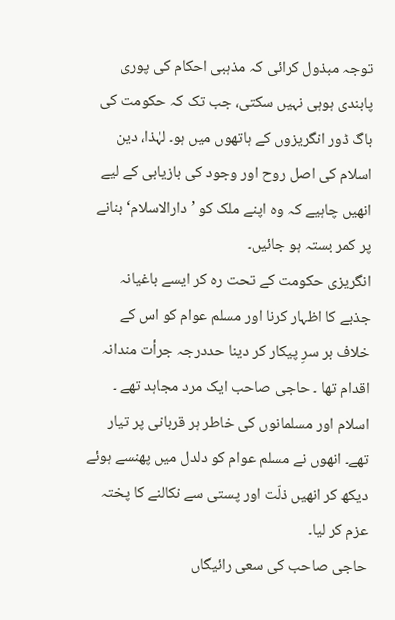توجہ مبذول کرائی کہ مذہبی احکام کی پوری پابندی ہوہی نہیں سکتی، جب تک کہ حکومت کی باگ ڈور انگریزوں کے ہاتھوں میں ہو۔ لہٰذا، دین اسلام کی اصل روح اور وجود کی بازیابی کے لیے انھیں چاہیے کہ وہ اپنے ملک کو ’دارالاسلام‘ بنانے پر کمر بستہ ہو جائیں۔
انگریزی حکومت کے تحت رہ کر ایسے باغیانہ جذبے کا اظہار کرنا اور مسلم عوام کو اس کے خلاف بر سرِ پیکار کر دینا حددرجہ جرأت مندانہ اقدام تھا ۔ حاجی صاحب ایک مرد مجاہد تھے ۔ اسلام اور مسلمانوں کی خاطر ہر قربانی پر تیار تھے۔ انھوں نے مسلم عوام کو دلدل میں پھنسے ہوئے دیکھ کر انھیں ذلّت اور پستی سے نکالنے کا پختہ عزم کر لیا۔
حاجی صاحب کی سعی رائیگاں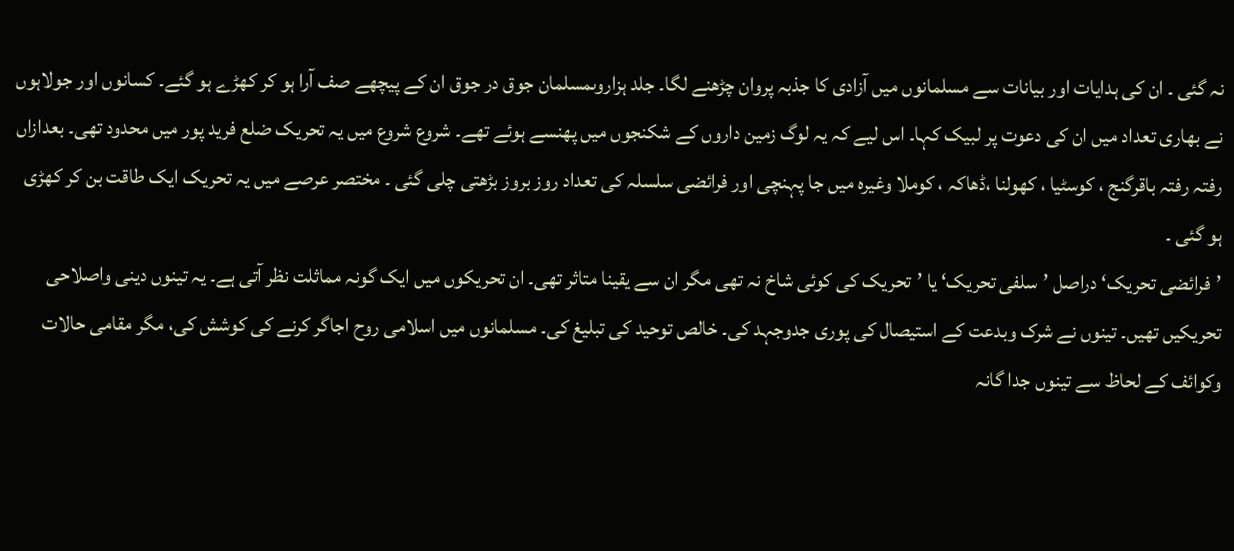نہ گئی ۔ ان کی ہدایات اور بیانات سے مسلمانوں میں آزادی کا جذبہ پروان چڑھنے لگا۔ جلد ہزاروںمسلمان جوق در جوق ان کے پیچھے صف آرا ہو کر کھڑے ہو گئے۔ کسانوں اور جولاہوں نے بھاری تعداد میں ان کی دعوت پر لبیک کہا۔ اس لیے کہ یہ لوگ زمین داروں کے شکنجوں میں پھنسے ہوئے تھے۔ شروع شروع میں یہ تحریک ضلع فرید پور میں محدود تھی۔ بعدازاں رفتہ رفتہ باقرگنج ، کوسٹیا ، کھولنا ،ڈھاکہ ، کوملا وغیرہ میں جا پہنچی اور فرائضی سلسلہ کی تعداد روز بروز بڑھتی چلی گئی ۔ مختصر عرصے میں یہ تحریک ایک طاقت بن کر کھڑی ہو گئی ۔
’فرائضی تحریک‘ دراصل ’سلفی تحریک‘ یا ’تحریک کی کوئی شاخ نہ تھی مگر ان سے یقینا متاثر تھی۔ ان تحریکوں میں ایک گونہ مماثلت نظر آتی ہے۔ یہ تینوں دینی واصلاحی تحریکیں تھیں۔ تینوں نے شرک وبدعت کے استیصال کی پوری جدوجہد کی۔ خالص توحید کی تبلیغ کی۔ مسلمانوں میں اسلامی روح اجاگر کرنے کی کوشش کی، مگر مقامی حالات وکوائف کے لحاظ سے تینوں جدا گانہ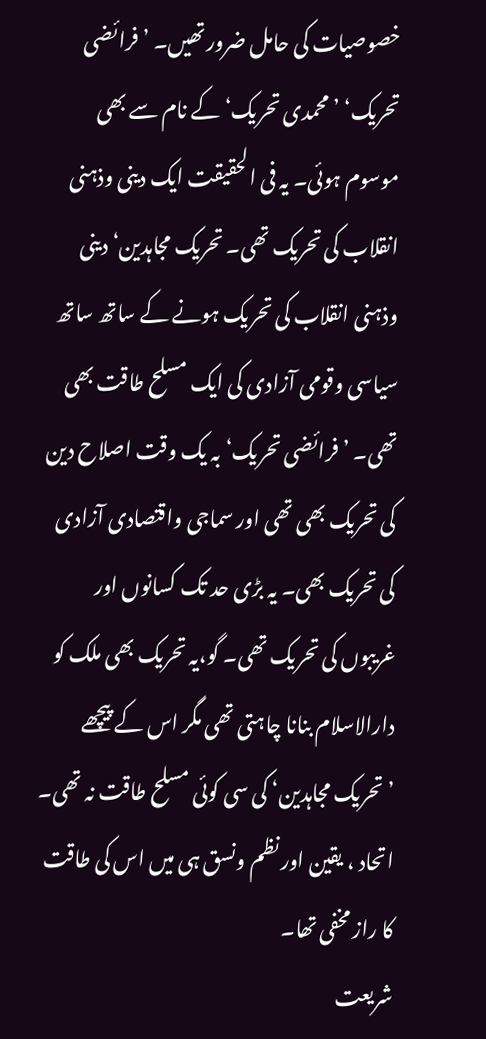خصوصیات کی حامل ضرور تھیں۔ ’فرائضی تحریک‘ ’محمدی تحریک‘ کے نام سے بھی موسوم ہوئی۔ یہ فی الحقیقت ایک دینی وذہنی انقلاب کی تحریک تھی۔ تحریک مجاہدین‘ دینی وذہنی انقلاب کی تحریک ہونے کے ساتھ ساتھ سیاسی وقومی آزادی کی ایک مسلح طاقت بھی تھی۔ ’فرائضی تحریک‘ بہ یک وقت اصلاح دین کی تحریک بھی تھی اور سماجی واقتصادی آزادی کی تحریک بھی۔ یہ بڑی حد تک کسانوں اور غریبوں کی تحریک تھی۔ گو،یہ تحریک بھی ملک کو دارالاسلام بنانا چاہتی تھی مگر اس کے پیچھے ’تحریک مجاہدین‘ کی سی کوئی مسلح طاقت نہ تھی۔ اتحاد ، یقین اور نظم ونسق ہی میں اس کی طاقت کا راز مخفی تھا۔
شریعت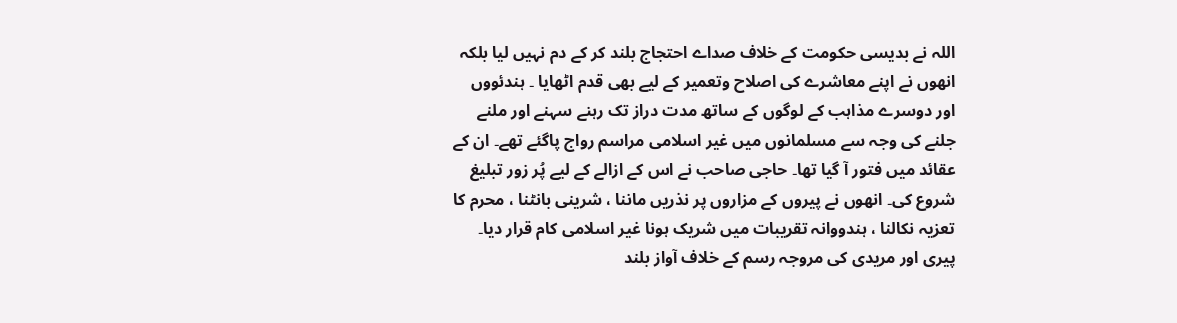اللہ نے بدیسی حکومت کے خلاف صداے احتجاج بلند کر کے دم نہیں لیا بلکہ انھوں نے اپنے معاشرے کی اصلاح وتعمیر کے لیے بھی قدم اٹھایا ۔ ہندئووں اور دوسرے مذاہب کے لوگوں کے ساتھ مدت دراز تک رہنے سہنے اور ملنے جلنے کی وجہ سے مسلمانوں میں غیر اسلامی مراسم رواج پاگئے تھے۔ ان کے عقائد میں فتور آ گیا تھا۔ حاجی صاحب نے اس کے ازالے کے لیے پُر زور تبلیغ شروع کی۔ انھوں نے پیروں کے مزاروں پر نذریں ماننا ، شرینی بانٹنا ، محرم کا تعزیہ نکالنا ، ہندووانہ تقریبات میں شریک ہونا غیر اسلامی کام قرار دیا۔ پیری اور مریدی کی مروجہ رسم کے خلاف آواز بلند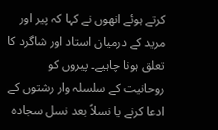کرتے ہوئے انھوں نے کہا کہ پیر اور مرید کے درمیان استاد اور شاگرد کا تعلق ہونا چاہیے۔ پیروں کو روحانیت کے سلسلہ وار رشتوں کے ادعا کرنے یا نسلاً بعد نسل سجادہ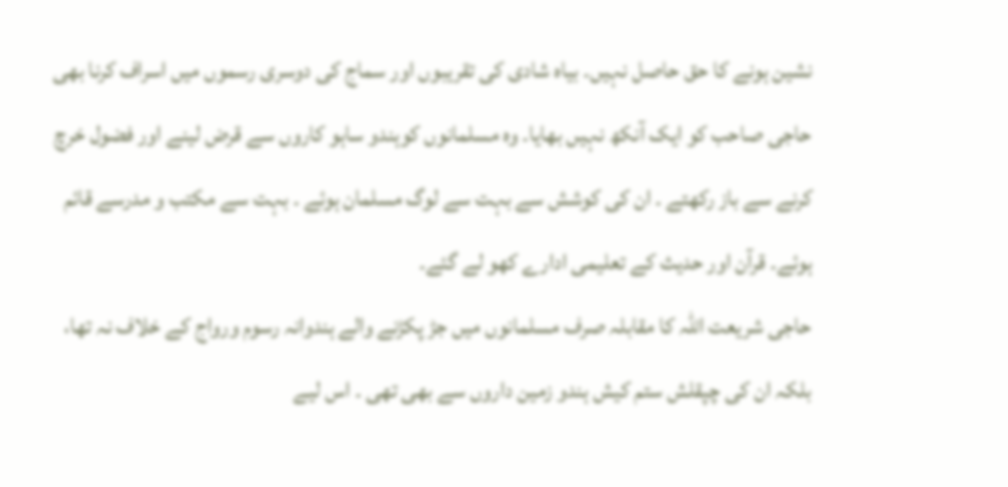نشین ہونے کا حق حاصل نہیں۔ بیاہ شادی کی تقریبوں اور سماج کی دوسری رسموں میں اسراف کرنا بھی حاجی صاحب کو ایک آنکھ نہیں بھایا۔ وہ مسلمانوں کوہندو ساہو کاروں سے قرض لینے اور فضول خرچ کرنے سے باز رکھتے ۔ ان کی کوشش سے بہت سے لوگ مسلمان ہوئے ۔ بہت سے مکتب و مدرسے قائم ہوئے۔ قرآن اور حدیث کے تعلیمی ادارے کھو لے گئے۔
حاجی شریعت اللہ کا مقابلہ صرف مسلمانوں میں جڑ پکڑنے والے ہندوانہ رسوم ورواج کے خلاف نہ تھا، بلکہ ان کی چپقلش ستم کیش ہندو زمین داروں سے بھی تھی ۔ اس لیے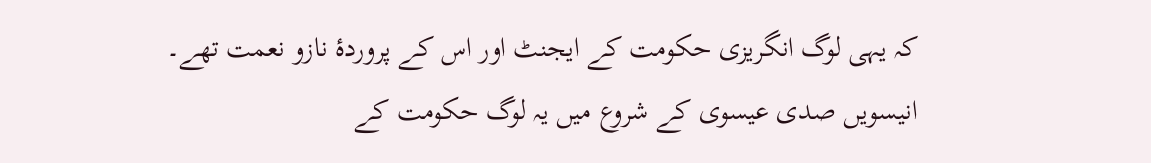کہ یہی لوگ انگریزی حکومت کے ایجنٹ اور اس کے پروردۂ نازو نعمت تھے۔ انیسویں صدی عیسوی کے شروع میں یہ لوگ حکومت کے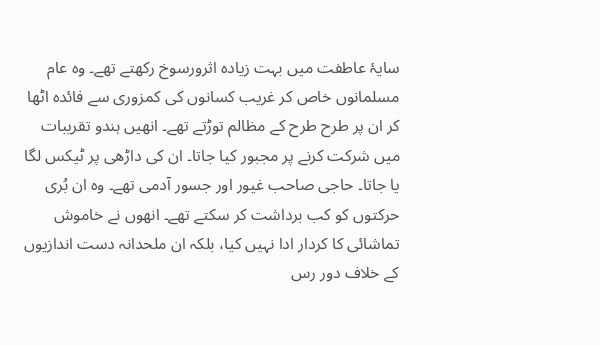سایۂ عاطفت میں بہت زیادہ اثرورسوخ رکھتے تھے۔ وہ عام مسلمانوں خاص کر غریب کسانوں کی کمزوری سے فائدہ اٹھا کر ان پر طرح طرح کے مظالم توڑتے تھے۔ انھیں ہندو تقریبات میں شرکت کرنے پر مجبور کیا جاتا۔ ان کی داڑھی پر ٹیکس لگا یا جاتا۔ حاجی صاحب غیور اور جسور آدمی تھے۔ وہ ان بُری حرکتوں کو کب برداشت کر سکتے تھے۔ انھوں نے خاموش تماشائی کا کردار ادا نہیں کیا، بلکہ ان ملحدانہ دست اندازیوں کے خلاف دور رس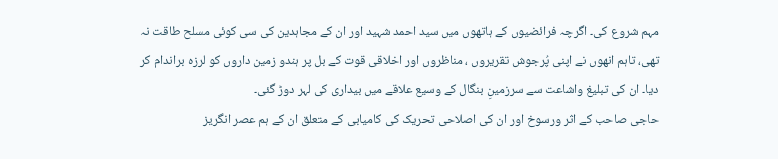مہم شروع کی۔ اگرچہ فرائضیوں کے ہاتھوں میں سید احمد شہید اور ان کے مجاہدین کی سی کوئی مسلح طاقت نہ تھی، تاہم انھوں نے اپنی پُرجوش تقریروں ، مناظروں اور اخلاقی قوت کے بل پر ہندو زمین داروں کو لرزہ براندام کر دیا۔ ان کی تبلیغ واشاعت سے سرزمینِ بنگال کے وسیع علاقے میں بیداری کی لہر دوڑ گئی۔
حاجی صاحب کے اثر ورسوخ اور ان کی اصلاحی تحریک کی کامیابی کے متعلق ان کے ہم عصر انگریز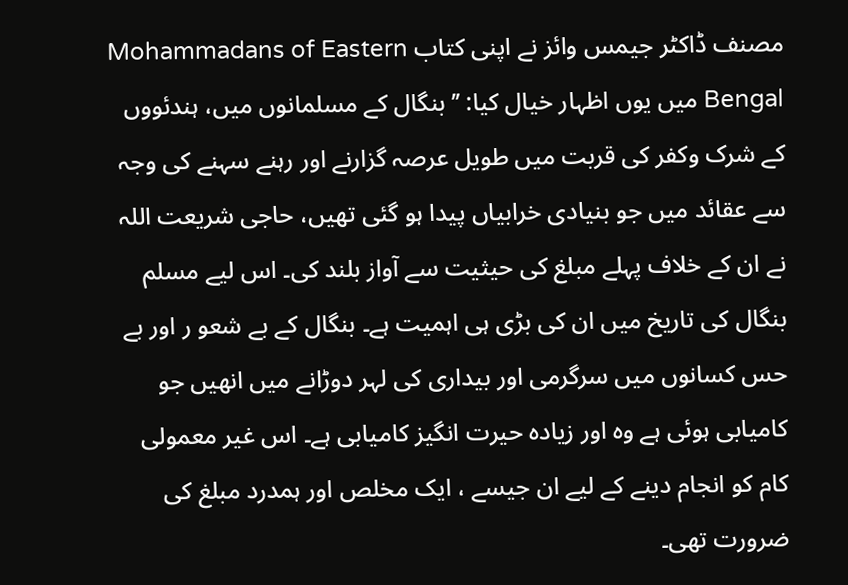مصنف ڈاکٹر جیمس وائز نے اپنی کتاب Mohammadans of Eastern Bengal میں یوں اظہار خیال کیا: ’’بنگال کے مسلمانوں میں، ہندئووں کے شرک وکفر کی قربت میں طویل عرصہ گزارنے اور رہنے سہنے کی وجہ سے عقائد میں جو بنیادی خرابیاں پیدا ہو گئی تھیں، حاجی شریعت اللہ نے ان کے خلاف پہلے مبلغ کی حیثیت سے آواز بلند کی۔ اس لیے مسلم بنگال کی تاریخ میں ان کی بڑی ہی اہمیت ہے۔ بنگال کے بے شعو ر اور بے حس کسانوں میں سرگرمی اور بیداری کی لہر دوڑانے میں انھیں جو کامیابی ہوئی ہے وہ اور زیادہ حیرت انگیز کامیابی ہے۔ اس غیر معمولی کام کو انجام دینے کے لیے ان جیسے ، ایک مخلص اور ہمدرد مبلغ کی ضرورت تھی۔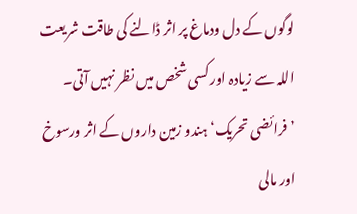لوگوں کے دل ودماغ پر اثر ڈالنے کی طاقت شریعت اللہ سے زیادہ اور کسی شخص میں نظر نہیں آتی۔
’فرائضی تحریک‘ ہندو زمین داروں کے اثر ورسوخ اور مالی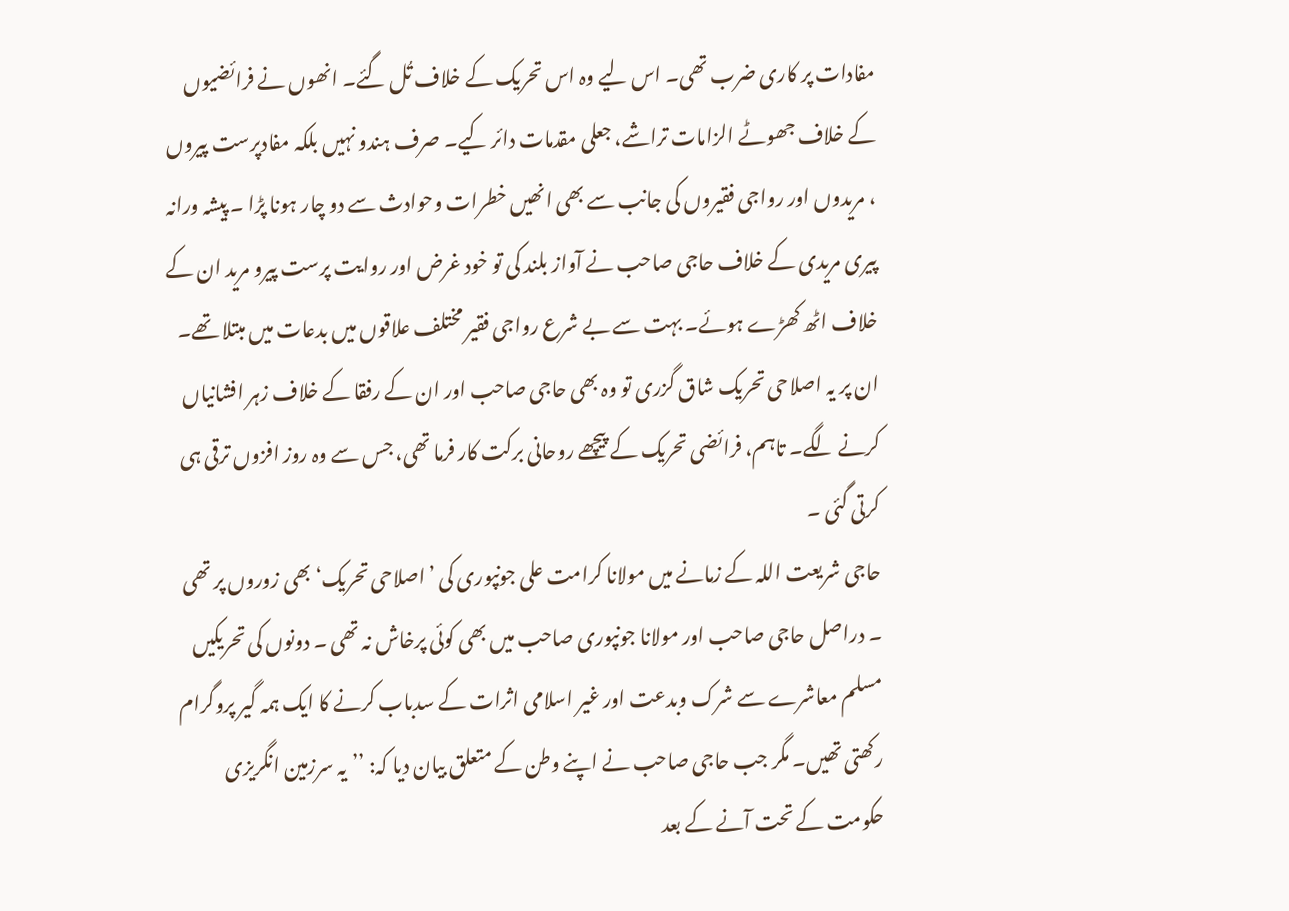مفادات پر کاری ضرب تھی۔ اس لیے وہ اس تحریک کے خلاف تُل گئے۔ انھوں نے فرائضیوں کے خلاف جھوٹے الزامات تراشے، جعلی مقدمات دائر کیے۔ صرف ہندو نہیں بلکہ مفادپرست پیروں ، مریدوں اور رواجی فقیروں کی جانب سے بھی انھیں خطرات وحوادث سے دو چار ہونا پڑا ۔ پیشہ ورانہ پیری مریدی کے خلاف حاجی صاحب نے آواز بلند کی تو خود غرض اور روایت پرست پیرو مرید ان کے خلاف اٹھ کھڑے ہوئے۔ بہت سے بے شرع رواجی فقیر مختلف علاقوں میں بدعات میں مبتلا تھے۔ ان پر یہ اصلاحی تحریک شاق گزری تو وہ بھی حاجی صاحب اور ان کے رفقا کے خلاف زہر افشانیاں کرنے لگے۔ تاہم، فرائضی تحریک کے پیچھے روحانی برکت کار فرما تھی، جس سے وہ روز افزوں ترقی ہی کرتی گئی ۔
حاجی شریعت اللہ کے زمانے میں مولانا کرامت علی جونپوری کی ’اصلاحی تحریک‘ بھی زوروں پر تھی ۔ دراصل حاجی صاحب اور مولانا جونپوری صاحب میں بھی کوئی پرخاش نہ تھی ۔ دونوں کی تحریکیں مسلم معاشرے سے شرک وبدعت اور غیر اسلامی اثرات کے سدباب کرنے کا ایک ہمہ گیر پروگرام رکھتی تھیں۔ مگر جب حاجی صاحب نے اپنے وطن کے متعلق بیان دیا کہ: ’’یہ سرزمین انگریزی حکومت کے تحت آنے کے بعد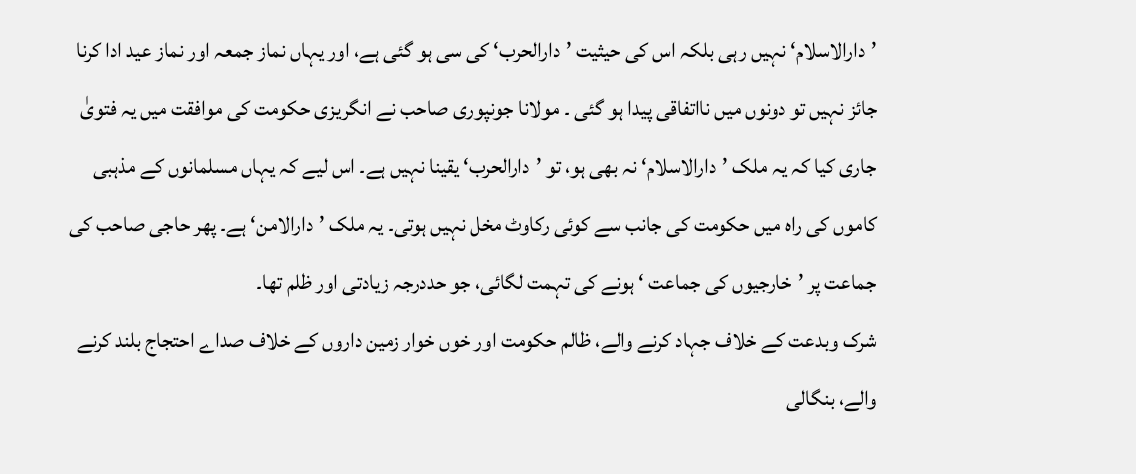’دارالاسلام‘ نہیں رہی بلکہ اس کی حیثیت ’دارالحرب‘ کی سی ہو گئی ہے، اور یہاں نماز جمعہ اور نماز عید ادا کرنا جائز نہیں تو دونوں میں نااتفاقی پیدا ہو گئی ۔ مولانا جونپوری صاحب نے انگریزی حکومت کی موافقت میں یہ فتویٰ جاری کیا کہ یہ ملک ’دارالاسلام‘ نہ بھی ہو، تو ’دارالحرب‘ یقینا نہیں ہے۔ اس لیے کہ یہاں مسلمانوں کے مذہبی کاموں کی راہ میں حکومت کی جانب سے کوئی رکاوٹ مخل نہیں ہوتی۔ یہ ملک ’دارالامن‘ ہے۔ پھر حاجی صاحب کی جماعت پر ’خارجیوں کی جماعت ‘ ہونے کی تہمت لگائی، جو حددرجہ زیادتی اور ظلم تھا۔
شرک وبدعت کے خلاف جہاد کرنے والے، ظالم حکومت اور خوں خوار زمین داروں کے خلاف صداے احتجاج بلند کرنے والے، بنگالی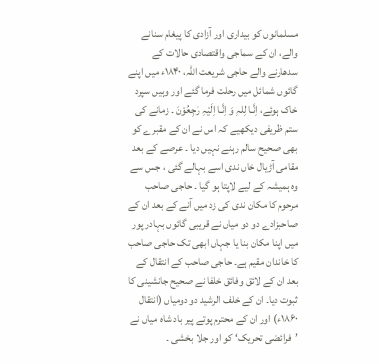مسلمانوں کو بیداری اور آزادی کا پیغام سنانے والے، ان کے سماجی واقتصادی حالات کے سدھارنے والے حاجی شریعت اللہ، ۱۸۴۰ء میں اپنے گائوں شمائل میں رحلت فرما گئے اور وہیں سپرد خاک ہوئے، اِنَّـا لِلہِ وَ اِنَّـا اِلَیْہِ رٰجِعُوْنَ ۔ زمانے کی ستم ظریفی دیکھیے کہ اس نے ان کے مقبرے کو بھی صحیح سالم رہنے نہیں دیا ۔ عرصے کے بعد مقامی آڑیال خاں ندی اسے بہالے گئی ، جس سے وہ ہمیشہ کے لیے لاپتا ہو گیا ۔ حاجی صاحب مرحوم کا مکان ندی کی زد میں آنے کے بعد ان کے صاحبزادے دو دو میاں نے قریبی گائوں بہادر پور میں اپنا مکان بنا یا جہاں ابھی تک حاجی صاحب کا خاندان مقیم ہے۔ حاجی صاحب کے انتقال کے بعد ان کے لائق وفائق خلفا نے صحیح جانشینی کا ثبوت دیا۔ ان کے خلف الرشید دو دومیاں (انتقال ۱۸۶۰ء) اور ان کے محترم پوتے پیر باد شاہ میاں نے ’فرائضی تحریک‘ کو اور جلا بخشی ۔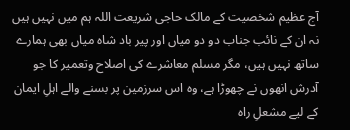آج عظیم شخصیت کے مالک حاجی شریعت اللہ ہم میں نہیں ہیں نہ ان کے نائب جناب دو دو میاں اور پیر باد شاہ میاں بھی ہمارے ساتھ نہیں ہیں، مگر مسلم معاشرے کی اصلاح وتعمیر کا جو آدرش انھوں نے چھوڑا ہے، وہ اس سرزمین پر بسنے والے اہلِ ایمان کے لیے مشعلِ راہ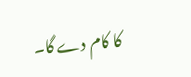کا کام دے گا۔